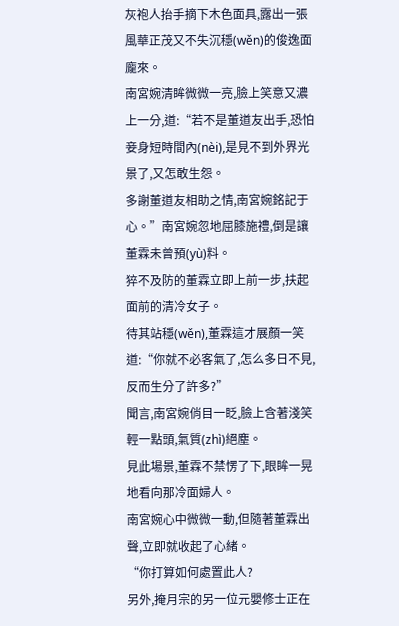灰袍人抬手摘下木色面具,露出一張風華正茂又不失沉穩(wěn)的俊逸面龐來。
南宮婉清眸微微一亮,臉上笑意又濃上一分,道:“若不是董道友出手,恐怕妾身短時間內(nèi),是見不到外界光景了,又怎敢生怨。
多謝董道友相助之情,南宮婉銘記于心。”南宮婉忽地屈膝施禮,倒是讓董霖未曾預(yù)料。
猝不及防的董霖立即上前一步,扶起面前的清冷女子。
待其站穩(wěn),董霖這才展顏一笑道:“你就不必客氣了,怎么多日不見,反而生分了許多?”
聞言,南宮婉俏目一眨,臉上含著淺笑輕一點頭,氣質(zhì)絕塵。
見此場景,董霖不禁愣了下,眼眸一晃地看向那冷面婦人。
南宮婉心中微微一動,但隨著董霖出聲,立即就收起了心緒。
“你打算如何處置此人?
另外,掩月宗的另一位元嬰修士正在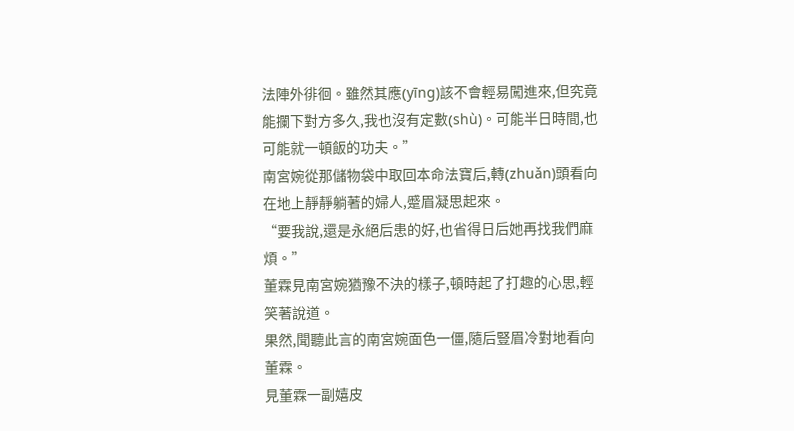法陣外徘徊。雖然其應(yīng)該不會輕易闖進來,但究竟能攔下對方多久,我也沒有定數(shù)。可能半日時間,也可能就一頓飯的功夫。”
南宮婉從那儲物袋中取回本命法寶后,轉(zhuǎn)頭看向在地上靜靜躺著的婦人,蹙眉凝思起來。
“要我說,還是永絕后患的好,也省得日后她再找我們麻煩。”
董霖見南宮婉猶豫不決的樣子,頓時起了打趣的心思,輕笑著說道。
果然,聞聽此言的南宮婉面色一僵,隨后豎眉冷對地看向董霖。
見董霖一副嬉皮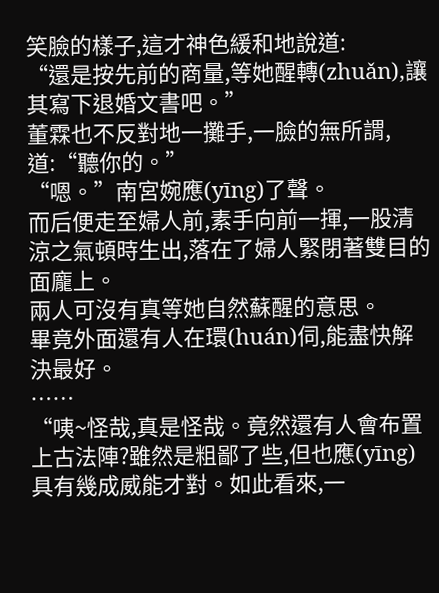笑臉的樣子,這才神色緩和地說道:
“還是按先前的商量,等她醒轉(zhuǎn),讓其寫下退婚文書吧。”
董霖也不反對地一攤手,一臉的無所謂,道:“聽你的。”
“嗯。”南宮婉應(yīng)了聲。
而后便走至婦人前,素手向前一揮,一股清涼之氣頓時生出,落在了婦人緊閉著雙目的面龐上。
兩人可沒有真等她自然蘇醒的意思。
畢竟外面還有人在環(huán)伺,能盡快解決最好。
……
“咦~怪哉,真是怪哉。竟然還有人會布置上古法陣?雖然是粗鄙了些,但也應(yīng)具有幾成威能才對。如此看來,一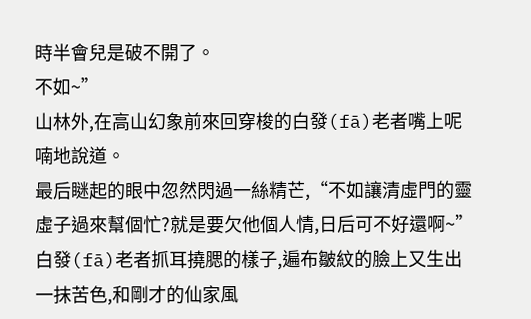時半會兒是破不開了。
不如~”
山林外,在高山幻象前來回穿梭的白發(fā)老者嘴上呢喃地說道。
最后瞇起的眼中忽然閃過一絲精芒,“不如讓清虛門的靈虛子過來幫個忙?就是要欠他個人情,日后可不好還啊~”
白發(fā)老者抓耳撓腮的樣子,遍布皺紋的臉上又生出一抹苦色,和剛才的仙家風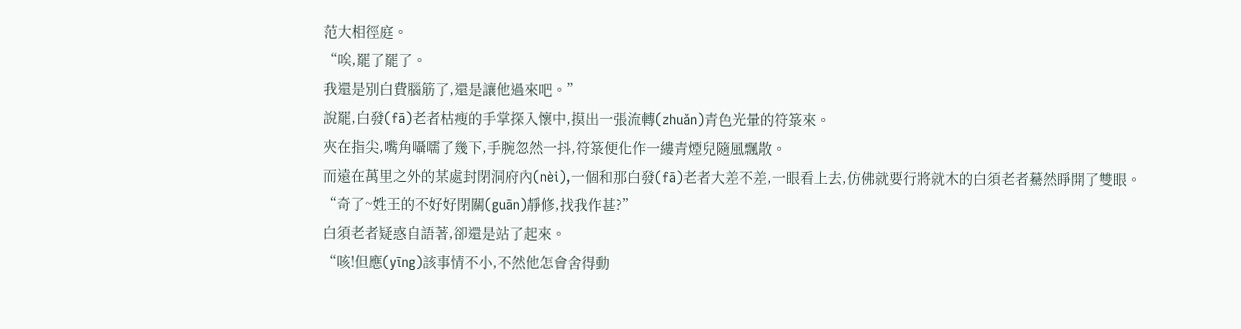范大相徑庭。
“唉,罷了罷了。
我還是別白費腦筋了,還是讓他過來吧。”
說罷,白發(fā)老者枯瘦的手掌探入懷中,摸出一張流轉(zhuǎn)青色光暈的符箓來。
夾在指尖,嘴角囁嚅了幾下,手腕忽然一抖,符箓便化作一縷青煙兒隨風飄散。
而遠在萬里之外的某處封閉洞府內(nèi),一個和那白發(fā)老者大差不差,一眼看上去,仿佛就要行將就木的白須老者驀然睜開了雙眼。
“奇了~姓王的不好好閉關(guān)靜修,找我作甚?”
白須老者疑惑自語著,卻還是站了起來。
“咳!但應(yīng)該事情不小,不然他怎會舍得動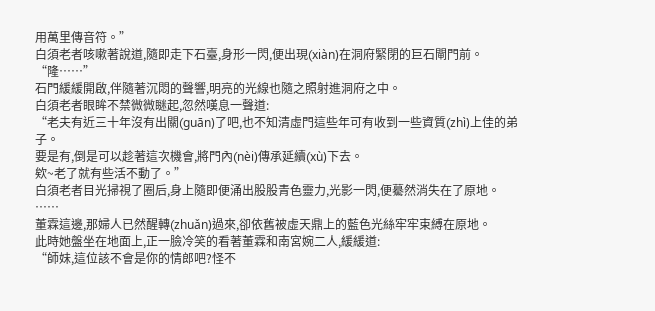用萬里傳音符。”
白須老者咳嗽著說道,隨即走下石臺,身形一閃,便出現(xiàn)在洞府緊閉的巨石閘門前。
“隆……”
石門緩緩開啟,伴隨著沉悶的聲響,明亮的光線也隨之照射進洞府之中。
白須老者眼眸不禁微微瞇起,忽然嘆息一聲道:
“老夫有近三十年沒有出關(guān)了吧,也不知清虛門這些年可有收到一些資質(zhì)上佳的弟子。
要是有,倒是可以趁著這次機會,將門內(nèi)傳承延續(xù)下去。
欸~老了就有些活不動了。”
白須老者目光掃視了圈后,身上隨即便涌出股股青色靈力,光影一閃,便驀然消失在了原地。
……
董霖這邊,那婦人已然醒轉(zhuǎn)過來,卻依舊被虛天鼎上的藍色光絲牢牢束縛在原地。
此時她盤坐在地面上,正一臉冷笑的看著董霖和南宮婉二人,緩緩道:
“師妹,這位該不會是你的情郎吧?怪不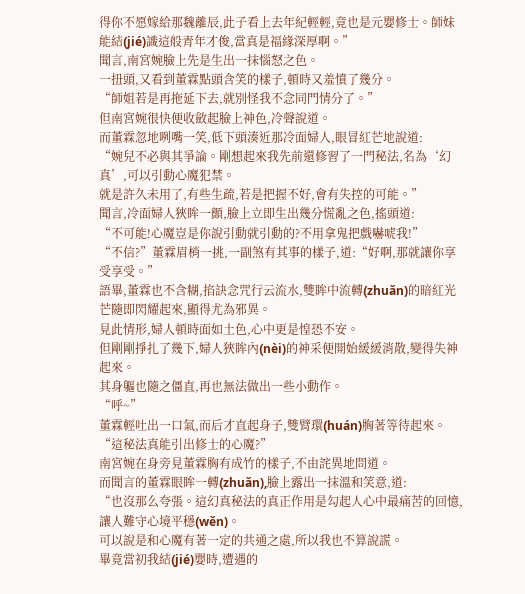得你不愿嫁給那魏離辰,此子看上去年紀輕輕,竟也是元嬰修士。師妹能結(jié)識這般青年才俊,當真是福緣深厚啊。”
聞言,南宮婉臉上先是生出一抹惱怒之色。
一扭頭,又看到董霖點頭含笑的樣子,頓時又羞憤了幾分。
“師姐若是再拖延下去,就別怪我不念同門情分了。”
但南宮婉很快便收斂起臉上神色,冷聲說道。
而董霖忽地咧嘴一笑,低下頭湊近那冷面婦人,眼冒紅芒地說道:
“婉兒不必與其爭論。剛想起來我先前還修習了一門秘法,名為‘幻真’,可以引動心魔犯禁。
就是許久未用了,有些生疏,若是把握不好,會有失控的可能。”
聞言,冷面婦人狹眸一顫,臉上立即生出幾分慌亂之色,搖頭道:
“不可能!心魔豈是你說引動就引動的?不用拿鬼把戲嚇唬我!”
“不信?”董霖眉梢一挑,一副煞有其事的樣子,道:“好啊,那就讓你享受享受。”
語畢,董霖也不含糊,掐訣念咒行云流水,雙眸中流轉(zhuǎn)的暗紅光芒隨即閃耀起來,顯得尤為邪異。
見此情形,婦人頓時面如土色,心中更是惶恐不安。
但剛剛掙扎了幾下,婦人狹眸內(nèi)的神采便開始緩緩消散,變得失神起來。
其身軀也隨之僵直,再也無法做出一些小動作。
“呼~”
董霖輕吐出一口氣,而后才直起身子,雙臂環(huán)胸著等待起來。
“這秘法真能引出修士的心魔?”
南宮婉在身旁見董霖胸有成竹的樣子,不由詫異地問道。
而聞言的董霖眼眸一轉(zhuǎn),臉上露出一抹溫和笑意,道:
“也沒那么夸張。這幻真秘法的真正作用是勾起人心中最痛苦的回憶,讓人難守心境平穩(wěn)。
可以說是和心魔有著一定的共通之處,所以我也不算說謊。
畢竟當初我結(jié)嬰時,遭遇的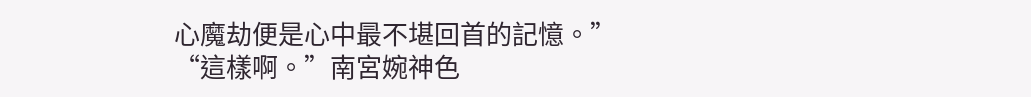心魔劫便是心中最不堪回首的記憶。”
“這樣啊。”南宮婉神色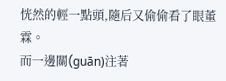恍然的輕一點頭,隨后又偷偷看了眼董霖。
而一邊關(guān)注著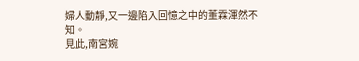婦人動靜,又一邊陷入回憶之中的董霖渾然不知。
見此,南宮婉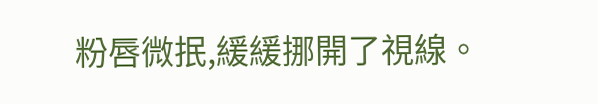粉唇微抿,緩緩挪開了視線。